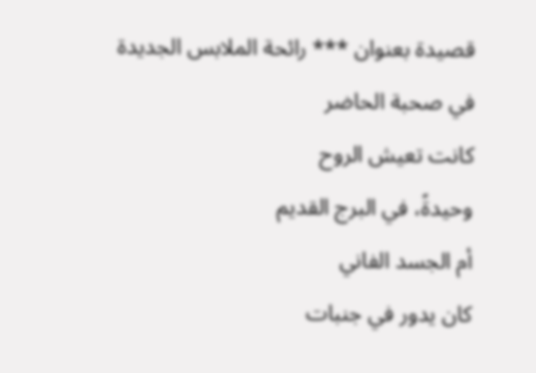قصيدة بعنوان *** رائحة الملابس الجديدة
في صحبة الحاضر
كانت تعيش الروح
وحيدةً، في البرج القديم
أم الجسد الفاني
كان يدور في جنبات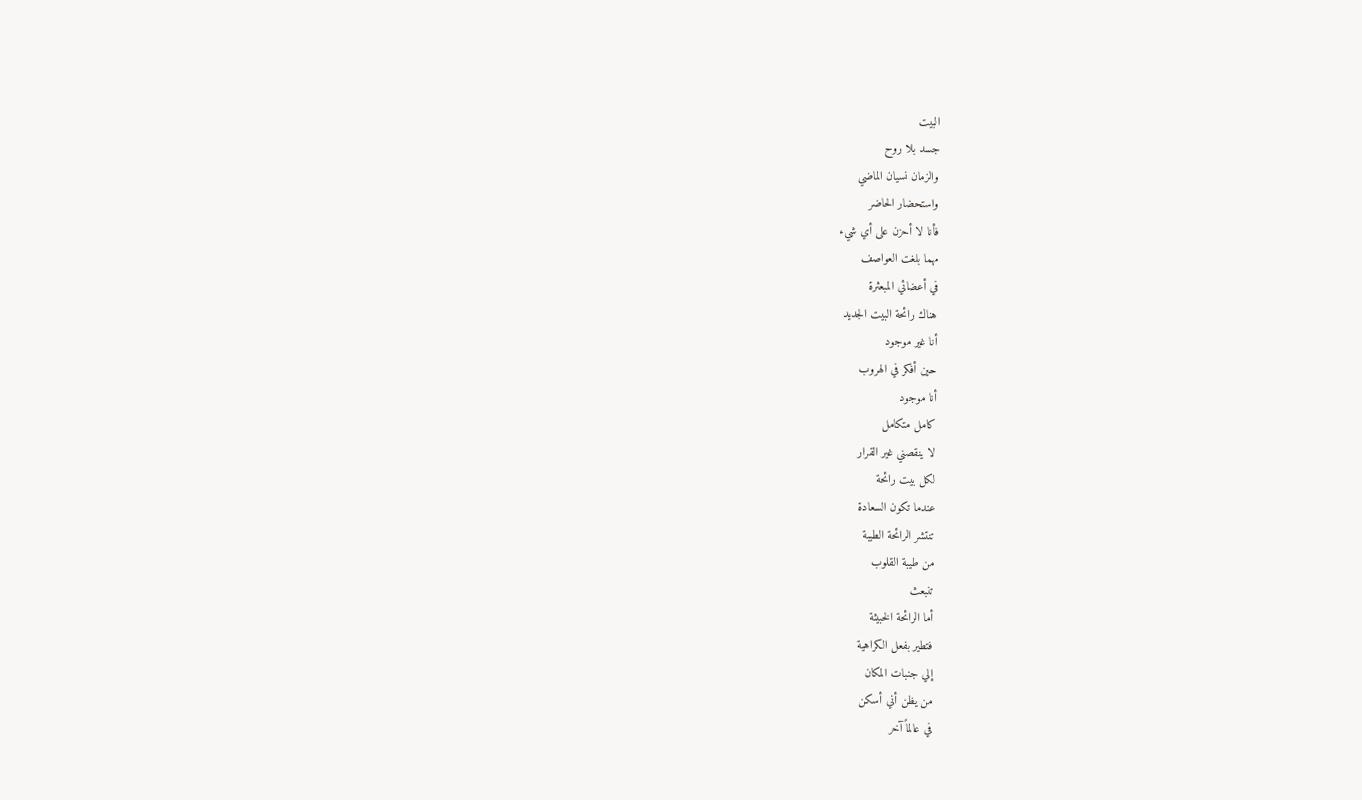البيت
جسد بلا روح
والزمان نسيان الماضي
واستحضار الحاضر
فأنا لا أحزن على أي شيء
مهما بلغت العواصف
في أعضائي المبعثرة
هناك رائحة البيت الجديد
أنا غير موجود
حين أفكر في الهروب
أنا موجود
كامل متكامل
لا ينقصني غير القرار
لكل بيت رائحة
عندما تكون السعادة
تنتشر الرائحة الطيبة
من طيبة القلوب
تنبعث
أما الرائحة الخبيثة
فتطير بفعل الكراهية
إلي جنبات المكان
من يظن أني أسكن
في عالماً آخر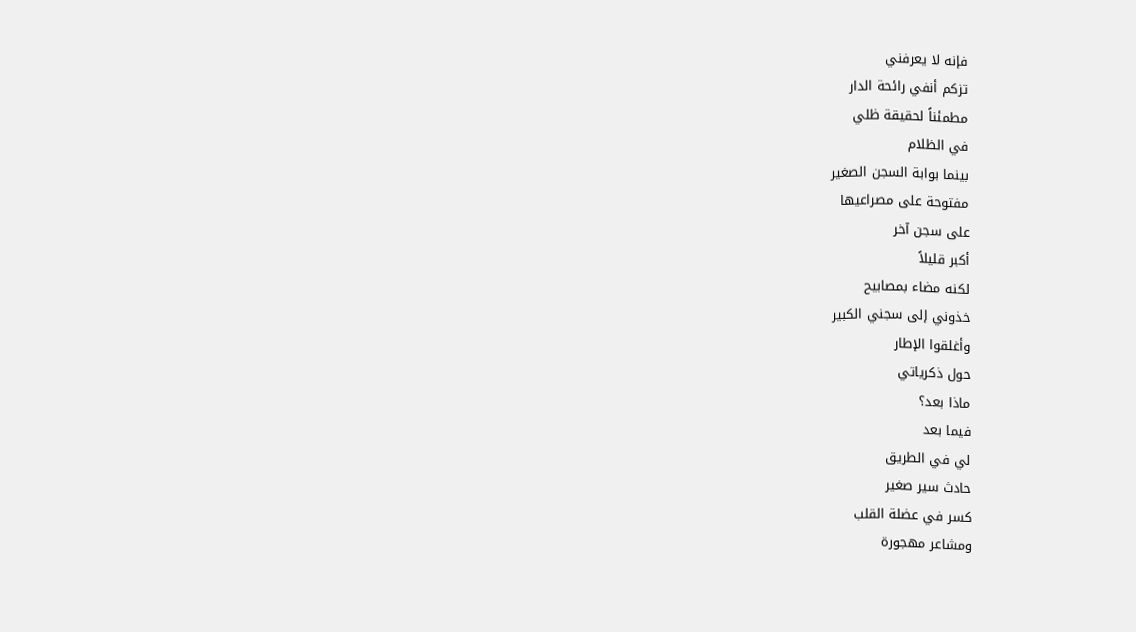فإنه لا يعرفني
تزكم أنفي رائحة الدار
مطمئناً لحقيقة ظلي
في الظلام
بينما بوابة السجن الصغير
مفتوحة على مصراعيها
على سجن آخر
أكبر قليلاً
لكنه مضاء بمصابيح
خذوني إلى سجني الكبير
وأغلقوا الإطار
حول ذكرياتي
ماذا بعد؟
فيما بعد
لي في الطريق
حادث سير صغير
كسر في عضلة القلب
ومشاعر مهجورة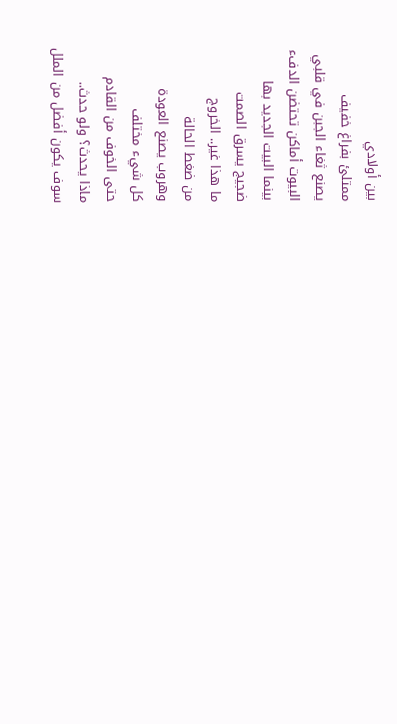بين أولادي
ممتلئ بفراغ خفيف
يصنع ثغاء الجبن في قلبي
البيوت أماكن تحتضن الدفء
بينما البيت الجديد بها
ضجيج يسرق الصمت
ما هذا غير.. الخروج
من ضغط الحالة
وهروب يصنع العودة
كل شيء مختلف
حتى الخوف من القادم
ماذا يحدث؟ ولو حدث..
سوف يكون أفضل من الملل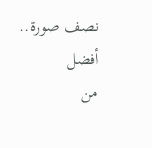نصف صورة.. أفضل
من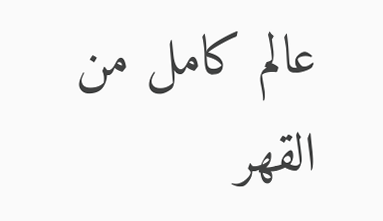عالم كامل من القهر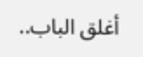أغلق الباب..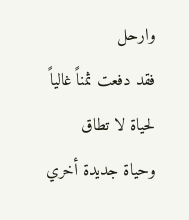وارحل
فقد دفعت ثمناً غالياً
لحياة لا تطاق
وحياة جديدة أخري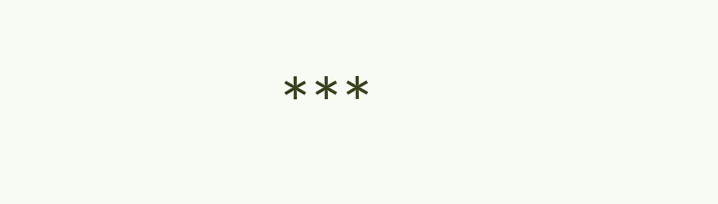***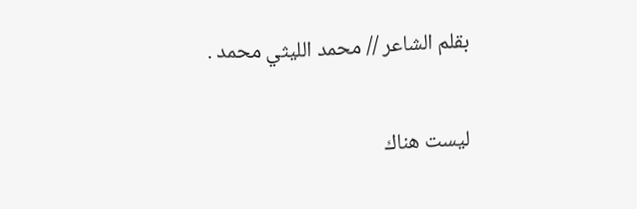بقلم الشاعر // محمد الليثي محمد .

ليست هناك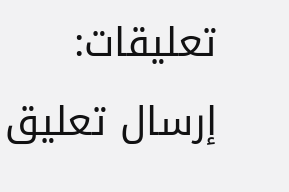تعليقات:
إرسال تعليق